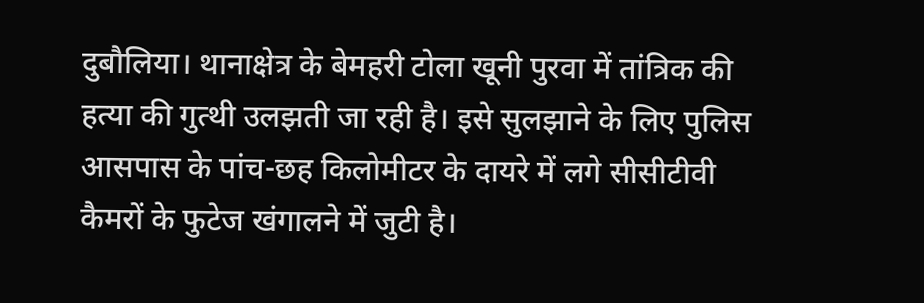दुबौलिया। थानाक्षेत्र के बेमहरी टोला खूनी पुरवा में तांत्रिक की हत्या की गुत्थी उलझती जा रही है। इसे सुलझाने के लिए पुलिस आसपास के पांच-छह किलोमीटर के दायरे में लगे सीसीटीवी कैमरों के फुटेज खंगालने में जुटी है।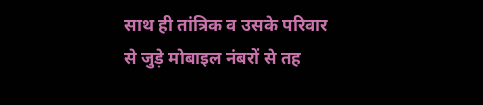साथ ही तांत्रिक व उसके परिवार से जुड़े मोबाइल नंबरों से तह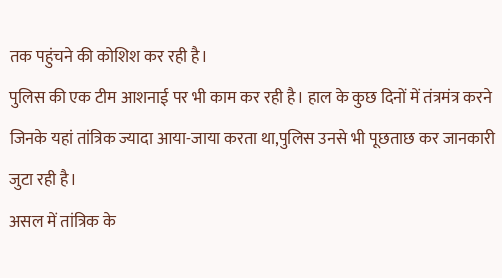तक पहुंचने की कोशिश कर रही है।
पुलिस की एक टीम आशनाई पर भी काम कर रही है। हाल के कुछ दिनों में तंत्रमंत्र करने जिनके यहां तांत्रिक ज्यादा आया-जाया करता था,पुलिस उनसे भी पूछताछ कर जानकारी जुटा रही है।
असल में तांत्रिक के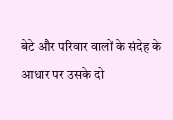बेटे और परिवार वालों के संदेह के आधार पर उसके दो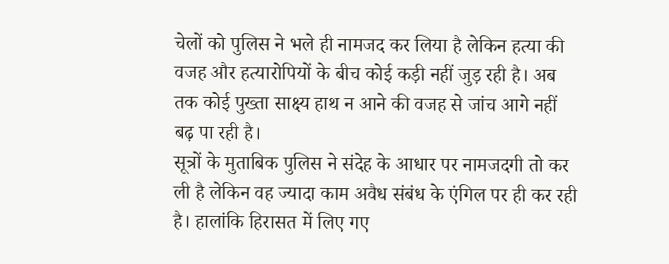चेलों को पुलिस ने भले ही नामजद कर लिया है लेकिन हत्या की वजह और हत्यारोपियों के बीच कोई कड़ी नहीं जुड़ रही है। अब तक कोई पुख्ता साक्ष्य हाथ न आने की वजह से जांच आगे नहीं बढ़ पा रही है।
सूत्रों के मुताबिक पुलिस ने संदेह के आधार पर नामजदगी तो कर ली है लेकिन वह ज्यादा काम अवैध संबंध के एंगिल पर ही कर रही है। हालांकि हिरासत में लिए गए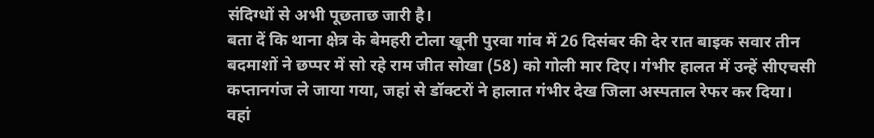संदिग्धों से अभी पूछताछ जारी है।
बता दें कि थाना क्षेत्र के बेमहरी टोला खूनी पुरवा गांव में 26 दिसंबर की देर रात बाइक सवार तीन बदमाशों ने छप्पर में सो रहे राम जीत सोखा (58) को गोली मार दिए। गंभीर हालत में उन्हें सीएचसी कप्तानगंज ले जाया गया, जहां से डॉक्टरों ने हालात गंभीर देख जिला अस्पताल रेफर कर दिया।
वहां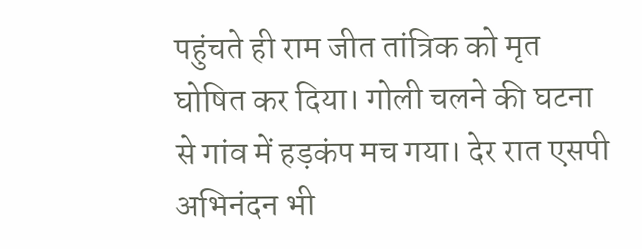पहुंचते ही राम जीत तांत्रिक को मृत घोषित कर दिया। गोली चलने की घटना से गांव में हड़कंप मच गया। देर रात एसपी अभिनंदन भी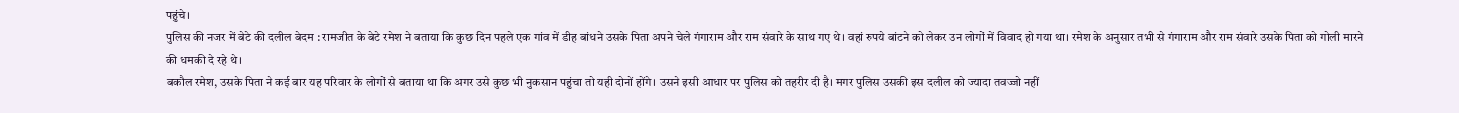पहुंचे।
पुलिस की नजर में बेटे की दलील बेदम : रामजीत के बेटे रमेश ने बताया कि कुछ दिन पहले एक गांव में डीह बांधने उसके पिता अपने चेले गंगाराम और राम संवारे के साथ गए थे। वहां रुपये बांटने को लेकर उन लोगों में विवाद हो गया था। रमेश के अनुसार तभी से गंगाराम और राम संवारे उसके पिता को गोली मारने की धमकी दे रहे थे।
बकौल रमेश, उसके पिता ने कई बार यह परिवार के लोगों से बताया था कि अगर उसे कुछ भी नुकसान पहुंचा तो यही दोनों होंगे। उसने इसी आधार पर पुलिस को तहरीर दी है। मगर पुलिस उसकी इस दलील को ज्यादा तवज्जो नहीं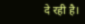दे रही है।